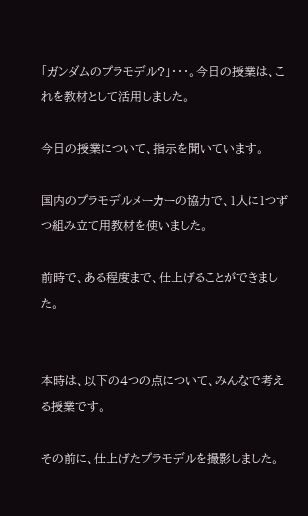「ガンダムのプラモデル?」・・・。今日の授業は、これを教材として活用しました。

今日の授業について、指示を聞いています。

国内のプラモデルメーカーの協力で、1人に1つずつ組み立て用教材を使いました。

前時で、ある程度まで、仕上げることができました。


本時は、以下の4つの点について、みんなで考える授業です。

その前に、仕上げたプラモデルを撮影しました。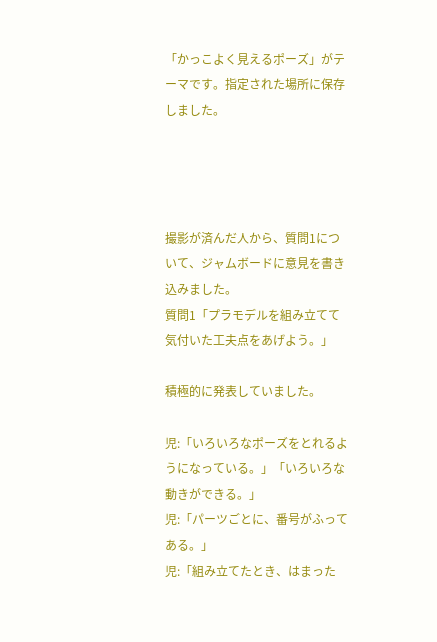「かっこよく見えるポーズ」がテーマです。指定された場所に保存しました。




撮影が済んだ人から、質問1について、ジャムボードに意見を書き込みました。
質問1「プラモデルを組み立てて気付いた工夫点をあげよう。」

積極的に発表していました。

児:「いろいろなポーズをとれるようになっている。」「いろいろな動きができる。」
児:「パーツごとに、番号がふってある。」
児:「組み立てたとき、はまった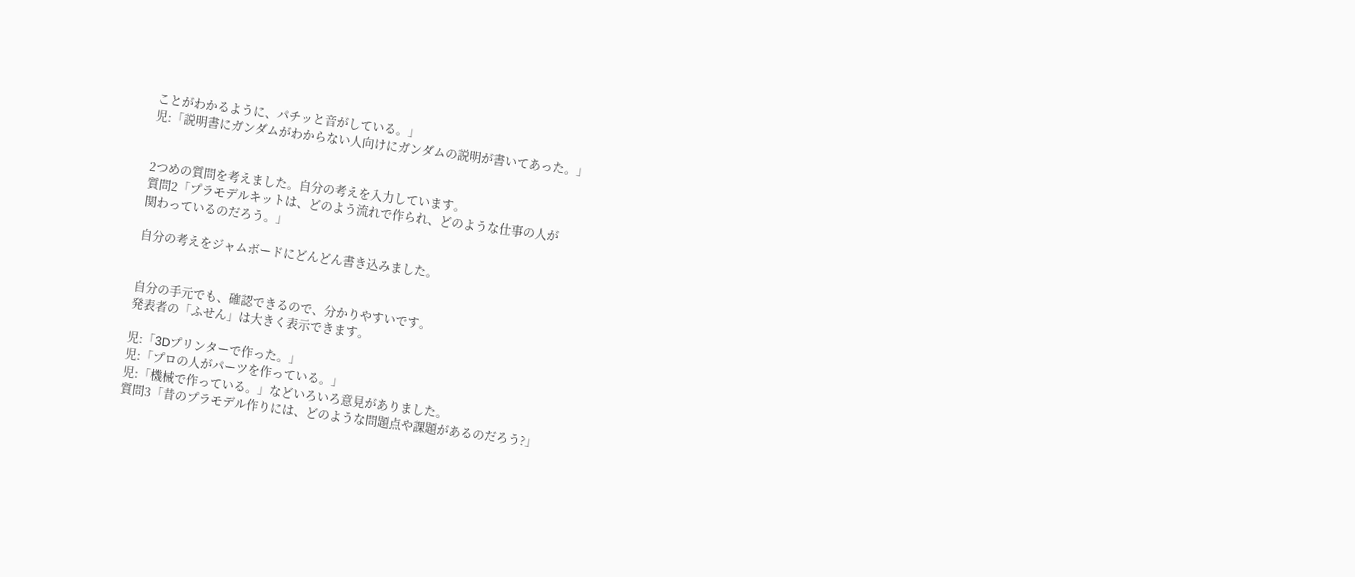ことがわかるように、パチッと音がしている。」
児:「説明書にガンダムがわからない人向けにガンダムの説明が書いてあった。」


2つめの質問を考えました。自分の考えを入力しています。
質問2「プラモデルキットは、どのよう流れで作られ、どのような仕事の人が
関わっているのだろう。」

自分の考えをジャムボードにどんどん書き込みました。


自分の手元でも、確認できるので、分かりやすいです。
発表者の「ふせん」は大きく表示できます。

児:「3Dプリンターで作った。」
児:「プロの人がパーツを作っている。」
児:「機械で作っている。」などいろいろ意見がありました。
質問3「昔のプラモデル作りには、どのような問題点や課題があるのだろう?」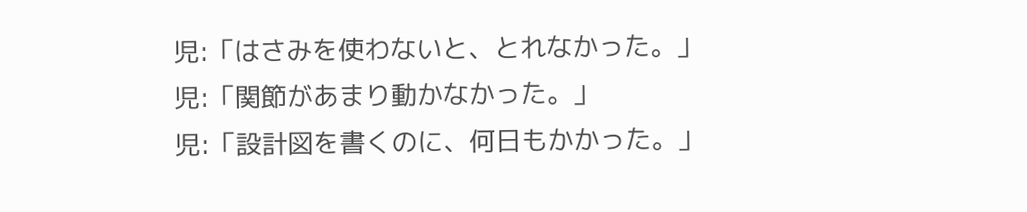児:「はさみを使わないと、とれなかった。」
児:「関節があまり動かなかった。」
児:「設計図を書くのに、何日もかかった。」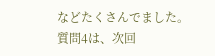などたくさんでました。
質問4は、次回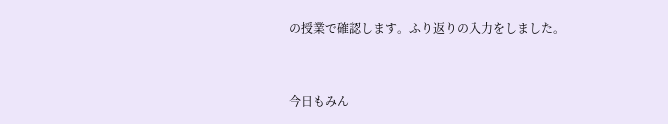の授業で確認します。ふり返りの入力をしました。


今日もみん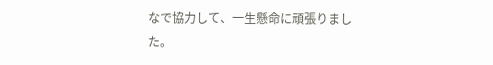なで協力して、一生懸命に頑張りました。